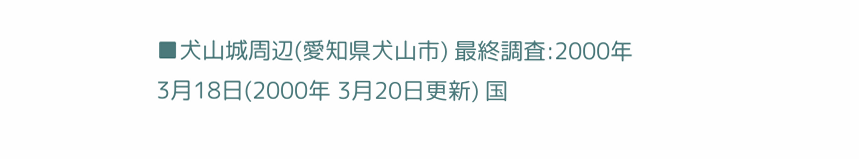■犬山城周辺(愛知県犬山市) 最終調査:2000年 3月18日(2000年 3月20日更新) 国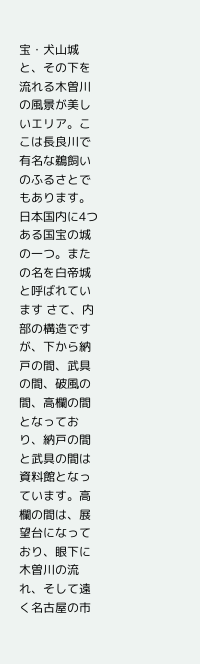宝・犬山城と、その下を流れる木曽川の風景が美しいエリア。ここは長良川で有名な鵜飼いのふるさとでもあります。 日本国内に4つある国宝の城の一つ。またの名を白帝城と呼ばれています さて、内部の構造ですが、下から納戸の間、武具の間、破風の間、高欄の間となっており、納戸の間と武具の間は資料館となっています。高欄の間は、展望台になっており、眼下に木曽川の流れ、そして遠く名古屋の市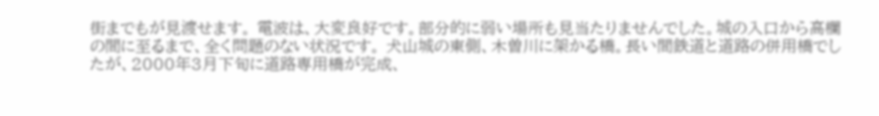街までもが見渡せます。 電波は、大変良好です。部分的に弱い場所も見当たりませんでした。城の入口から高欄の間に至るまで、全く問題のない状況です。 犬山城の東側、木曽川に架かる橋。長い間鉄道と道路の併用橋でしたが、2000年3月下旬に道路専用橋が完成、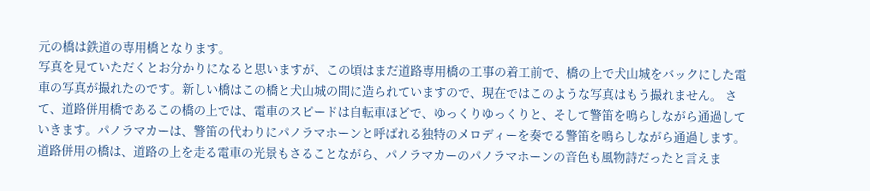元の橋は鉄道の専用橋となります。
写真を見ていただくとお分かりになると思いますが、この頃はまだ道路専用橋の工事の着工前で、橋の上で犬山城をバックにした電車の写真が撮れたのです。新しい橋はこの橋と犬山城の間に造られていますので、現在ではこのような写真はもう撮れません。 さて、道路併用橋であるこの橋の上では、電車のスピードは自転車ほどで、ゆっくりゆっくりと、そして警笛を鳴らしながら通過していきます。パノラマカーは、警笛の代わりにパノラマホーンと呼ばれる独特のメロディーを奏でる警笛を鳴らしながら通過します。道路併用の橋は、道路の上を走る電車の光景もさることながら、パノラマカーのパノラマホーンの音色も風物詩だったと言えま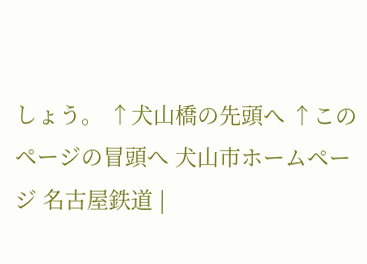しょう。 ↑犬山橋の先頭へ ↑このページの冒頭へ 犬山市ホームページ 名古屋鉄道 |